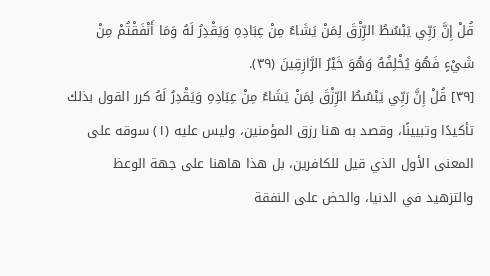قُلْ إِنَّ رَبِّي يَبْسُطُ الرِّزْقَ لِمَنْ يَشَاءُ مِنْ عِبَادِهِ وَيَقْدِرُ لَهُ وَمَا أَنْفَقْتُمْ مِنْ شَيْءٍ فَهُوَ يُخْلِفُهُ وَهُوَ خَيْرُ الرَّازِقِينَ (٣٩).
[٣٩] قُلْ إِنَّ رَبِّي يَبْسُطُ الرِّزْقَ لِمَنْ يَشَاءُ مِنْ عِبَادِهِ وَيَقْدِرُ لَهُ كرر القول بذلك تأكيدًا وتبيينًا، وقصد به هنا رزق المؤمنين، وليس عليه (١) سوقه على المعنى الأول الذي قيل للكافرين، بل هذا هاهنا على جهة الوعظ والتزهيد في الدنيا، والحض على النفقة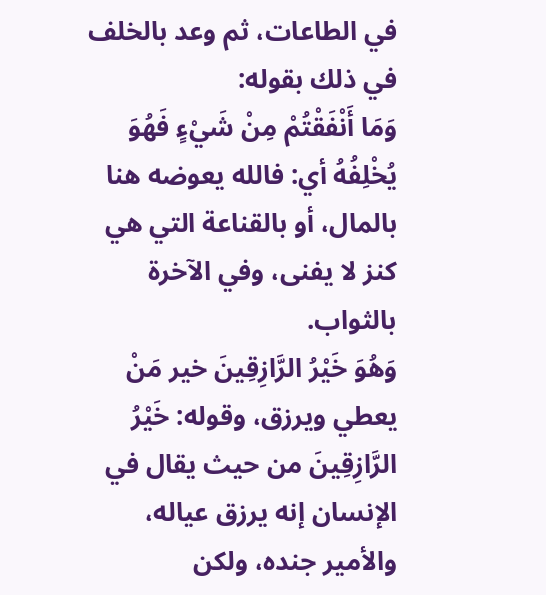في الطاعات، ثم وعد بالخلف في ذلك بقوله:
وَمَا أَنْفَقْتُمْ مِنْ شَيْءٍ فَهُوَ يُخْلِفُهُ أي: فالله يعوضه هنا بالمال، أو بالقناعة التي هي كنز لا يفنى، وفي الآخرة بالثواب.
وَهُوَ خَيْرُ الرَّازِقِينَ خير مَنْ يعطي ويرزق، وقوله: خَيْرُ الرَّازِقِينَ من حيث يقال في الإنسان إنه يرزق عياله، والأمير جنده، ولكن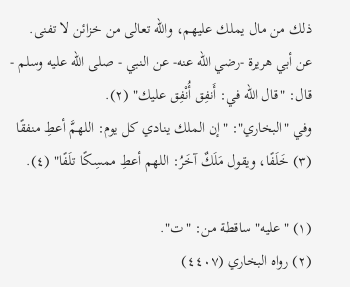ذلك من مال يملك عليهم، والله تعالى من خزائن لا تفنى.
عن أبي هريرة -رضي الله عنه- عن النبي - صلى الله عليه وسلم - قال: "قال الله في: أَنفِق أُنْفِق عليك" (٢).
وفي "البخاري": "إن الملك ينادي كل يوم: اللهمَّ أعطِ منفقًا (٣) خَلَفًا، ويقول مَلَكٌ آخَرُ: اللهم أعطِ ممسِكًا تلَفًا" (٤).

(١) "عليه" ساقطة من: "ت".
(٢) رواه البخاري (٤٤٠٧)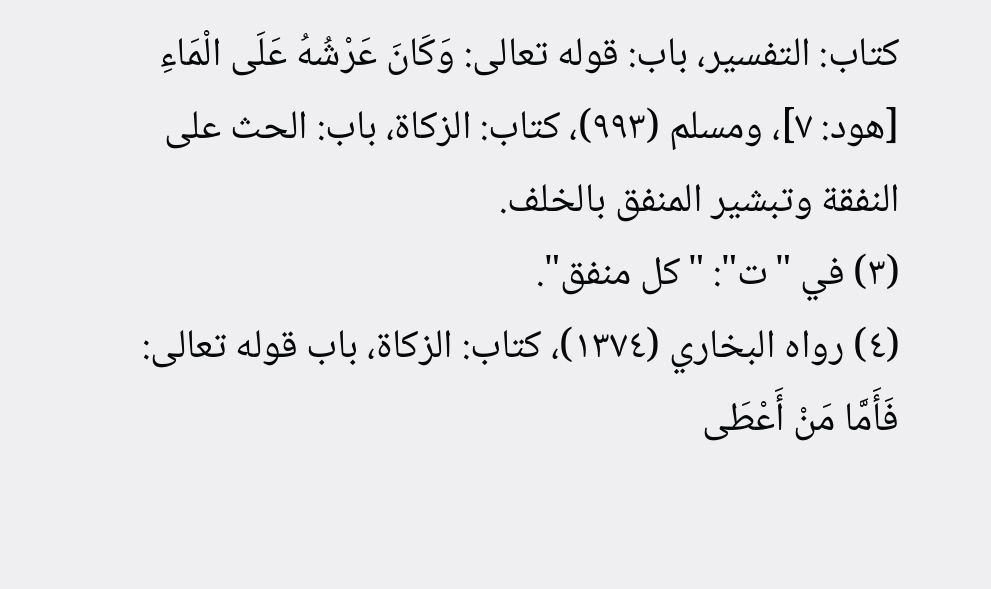كتاب: التفسير، باب: قوله تعالى: وَكَانَ عَرْشُهُ عَلَى الْمَاءِ [هود: ٧]، ومسلم (٩٩٣)، كتاب: الزكاة، باب: الحث على النفقة وتبشير المنفق بالخلف.
(٣) في "ت": "كل منفق".
(٤) رواه البخاري (١٣٧٤)، كتاب: الزكاة، باب قوله تعالى: فَأَمَّا مَنْ أَعْطَى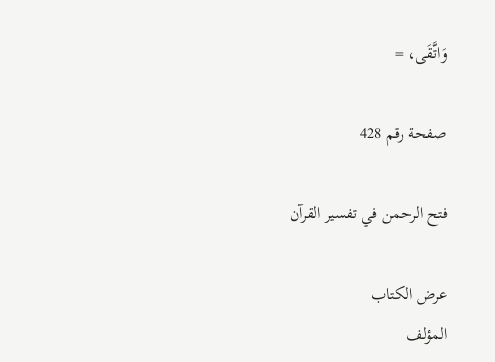وَاتَّقَى، =

صفحة رقم 428

فتح الرحمن في تفسير القرآن

عرض الكتاب
المؤلف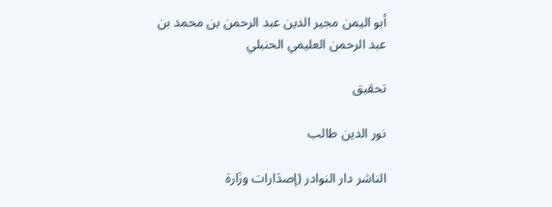أبو اليمن مجير الدين عبد الرحمن بن محمد بن عبد الرحمن العليمي الحنبلي

تحقيق

نور الدين طالب

الناشر دار النوادر (إصدَارات وزَارة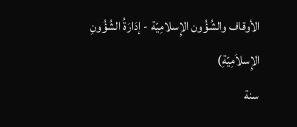الأوقاف والشُؤُون الإِسلامِيّة - إدَارَةُ الشُؤُونِ الإِسلاَمِيّةِ)
سنة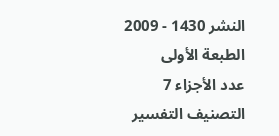النشر 1430 - 2009
الطبعة الأولى
عدد الأجزاء 7
التصنيف التفسير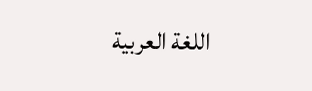اللغة العربية